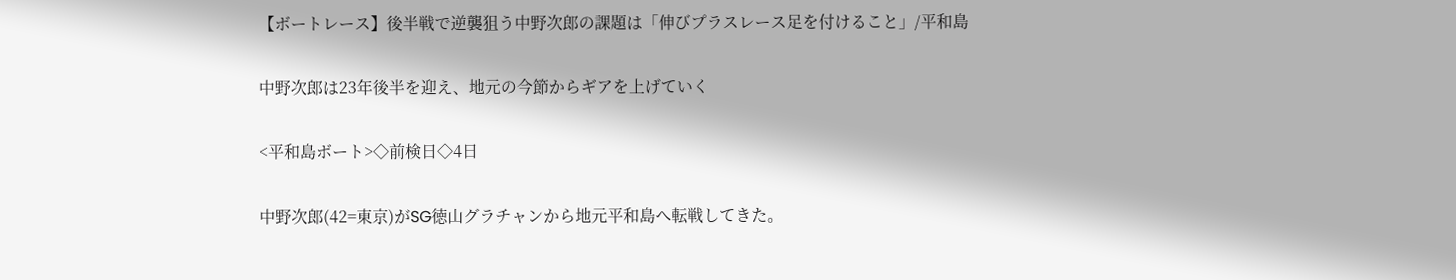【ボートレース】後半戦で逆襲狙う中野次郎の課題は「伸びプラスレース足を付けること」/平和島

中野次郎は23年後半を迎え、地元の今節からギアを上げていく

<平和島ボート>◇前検日◇4日

中野次郎(42=東京)がSG徳山グラチャンから地元平和島へ転戦してきた。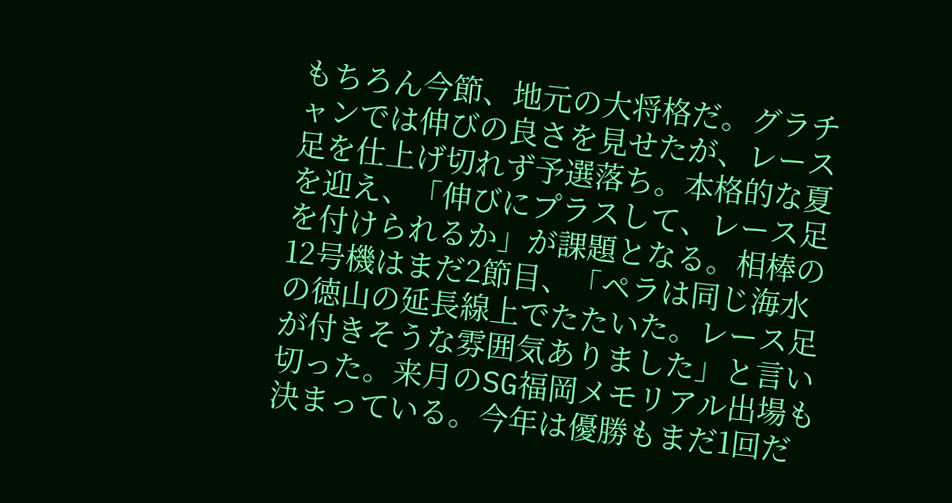もちろん今節、地元の大将格だ。グラチャンでは伸びの良さを見せたが、レース足を仕上げ切れず予選落ち。本格的な夏を迎え、「伸びにプラスして、レース足を付けられるか」が課題となる。相棒の12号機はまだ2節目、「ペラは同じ海水の徳山の延長線上でたたいた。レース足が付きそうな雰囲気ありました」と言い切った。来月のSG福岡メモリアル出場も決まっている。今年は優勝もまだ1回だ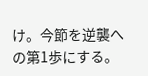け。今節を逆襲への第1歩にする。